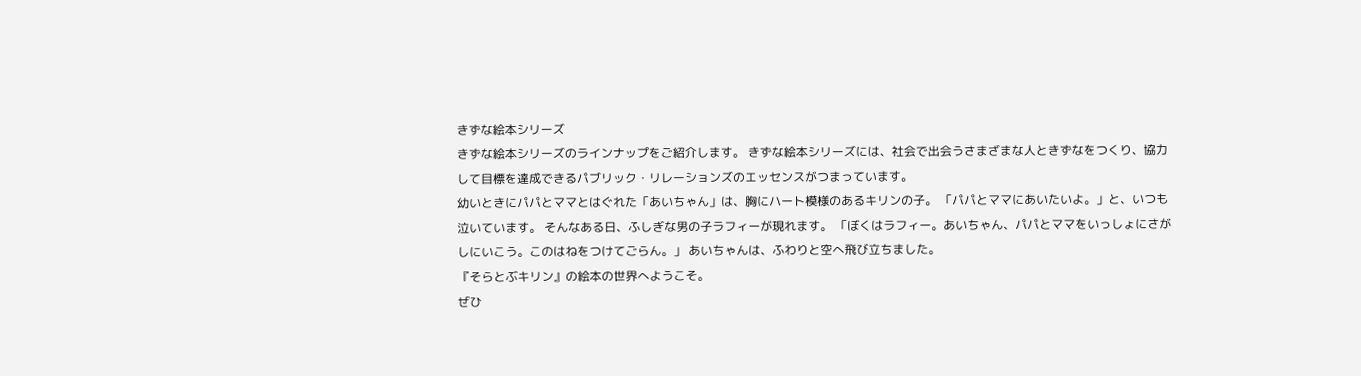きずな絵本シリーズ
きずな絵本シリーズのラインナップをご紹介します。 きずな絵本シリーズには、社会で出会うさまざまな人ときずなをつくり、協力して目標を達成できるパブリック・リレーションズのエッセンスがつまっています。
幼いときにパパとママとはぐれた「あいちゃん」は、胸にハート模様のあるキリンの子。 「パパとママにあいたいよ。」と、いつも泣いています。 そんなある日、ふしぎな男の子ラフィーが現れます。 「ぼくはラフィー。あいちゃん、パパとママをいっしょにさがしにいこう。このはねをつけてごらん。」 あいちゃんは、ふわりと空へ飛び立ちました。
『そらとぶキリン』の絵本の世界へようこそ。
ぜひ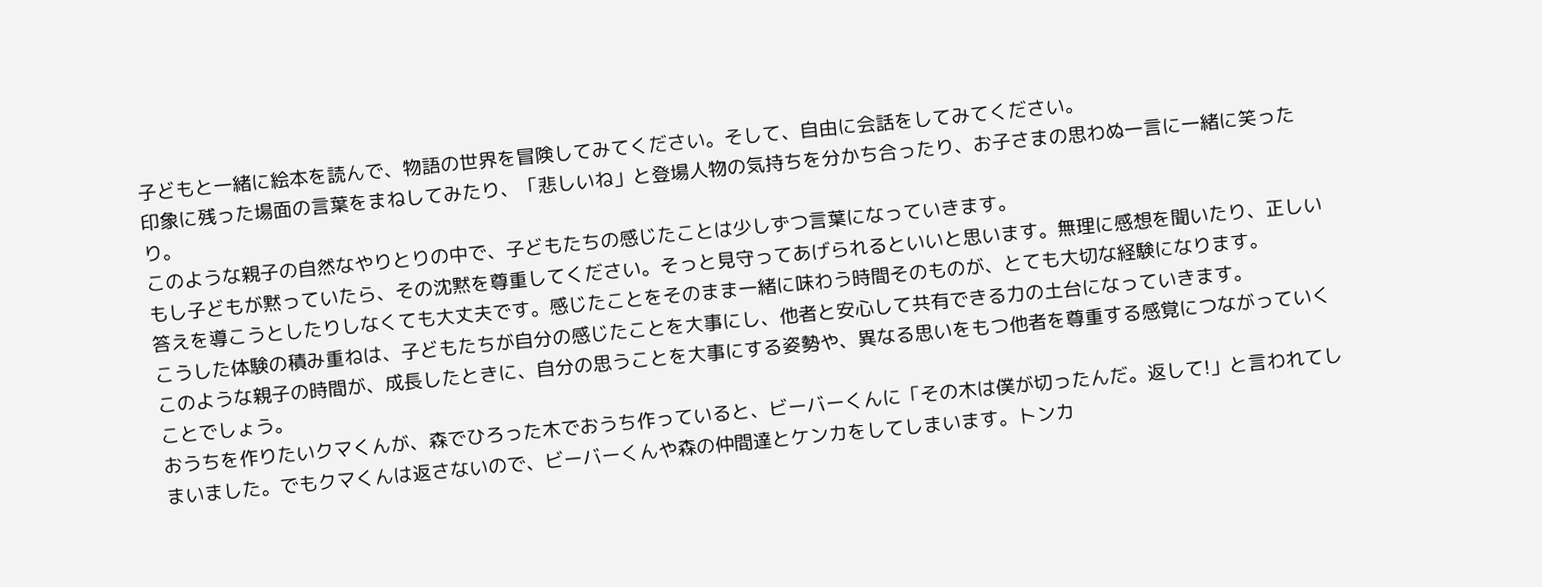子どもと一緒に絵本を読んで、物語の世界を冒険してみてください。そして、自由に会話をしてみてください。
印象に残った場面の言葉をまねしてみたり、「悲しいね」と登場人物の気持ちを分かち合ったり、お子さまの思わぬ一言に一緒に笑ったり。
このような親子の自然なやりとりの中で、子どもたちの感じたことは少しずつ言葉になっていきます。
もし子どもが黙っていたら、その沈黙を尊重してください。そっと見守ってあげられるといいと思います。無理に感想を聞いたり、正しい答えを導こうとしたりしなくても大丈夫です。感じたことをそのまま一緒に味わう時間そのものが、とても大切な経験になります。
こうした体験の積み重ねは、子どもたちが自分の感じたことを大事にし、他者と安心して共有できる力の土台になっていきます。
このような親子の時間が、成長したときに、自分の思うことを大事にする姿勢や、異なる思いをもつ他者を尊重する感覚につながっていくことでしょう。
おうちを作りたいクマくんが、森でひろった木でおうち作っていると、ビーバーくんに「その木は僕が切ったんだ。返して!」と言われてしまいました。でもクマくんは返さないので、ビーバーくんや森の仲間達とケンカをしてしまいます。トンカ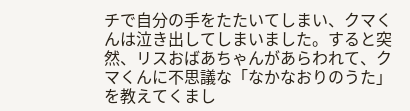チで自分の手をたたいてしまい、クマくんは泣き出してしまいました。すると突然、リスおばあちゃんがあらわれて、クマくんに不思議な「なかなおりのうた」を教えてくまし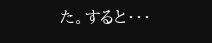た。すると・・・